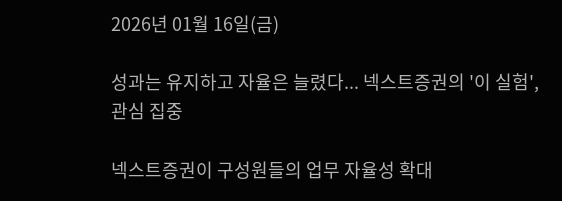2026년 01월 16일(금)

성과는 유지하고 자율은 늘렸다... 넥스트증권의 '이 실험', 관심 집중

넥스트증권이 구성원들의 업무 자율성 확대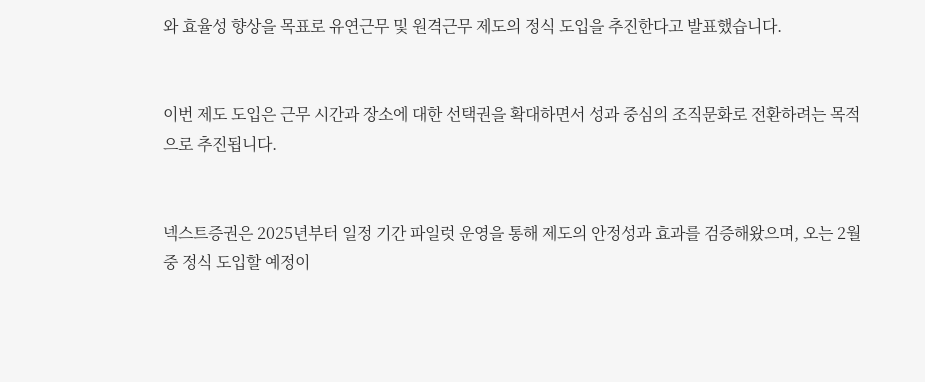와 효율성 향상을 목표로 유연근무 및 원격근무 제도의 정식 도입을 추진한다고 발표했습니다.


이번 제도 도입은 근무 시간과 장소에 대한 선택권을 확대하면서 성과 중심의 조직문화로 전환하려는 목적으로 추진됩니다.


넥스트증권은 2025년부터 일정 기간 파일럿 운영을 통해 제도의 안정성과 효과를 검증해왔으며, 오는 2월 중 정식 도입할 예정이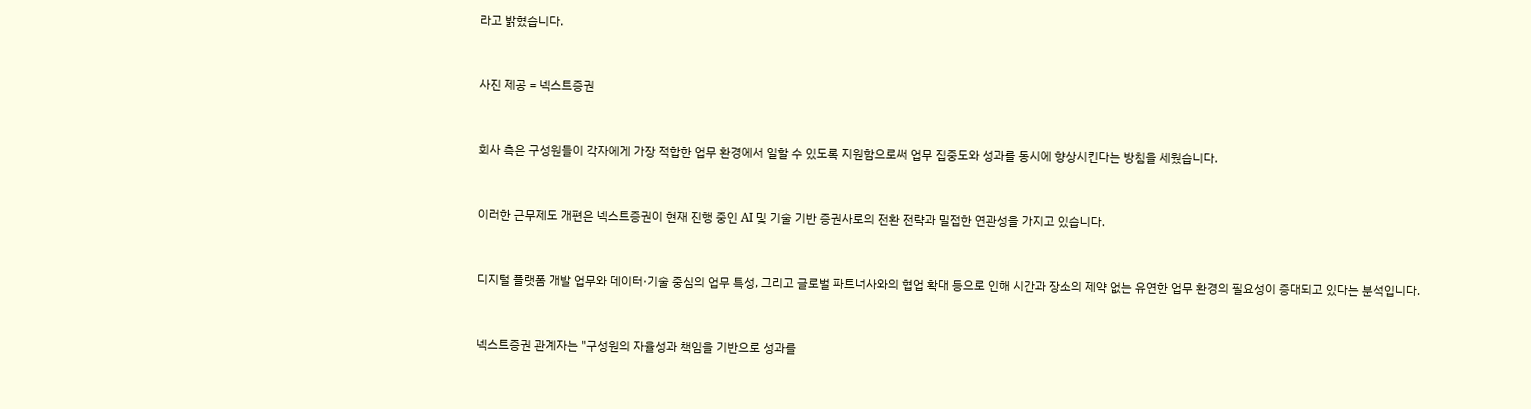라고 밝혔습니다.


사진 제공 = 넥스트증권


회사 측은 구성원들이 각자에게 가장 적합한 업무 환경에서 일할 수 있도록 지원함으로써 업무 집중도와 성과를 동시에 향상시킨다는 방침을 세웠습니다.


이러한 근무제도 개편은 넥스트증권이 현재 진행 중인 AI 및 기술 기반 증권사로의 전환 전략과 밀접한 연관성을 가지고 있습니다.


디지털 플랫폼 개발 업무와 데이터·기술 중심의 업무 특성, 그리고 글로벌 파트너사와의 협업 확대 등으로 인해 시간과 장소의 제약 없는 유연한 업무 환경의 필요성이 증대되고 있다는 분석입니다.


넥스트증권 관계자는 "구성원의 자율성과 책임을 기반으로 성과를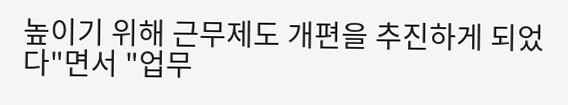높이기 위해 근무제도 개편을 추진하게 되었다"면서 "업무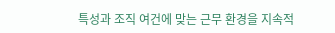특성과 조직 여건에 맞는 근무 환경을 지속적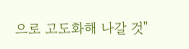으로 고도화해 나갈 것"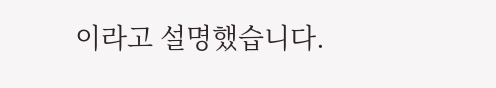이라고 설명했습니다.